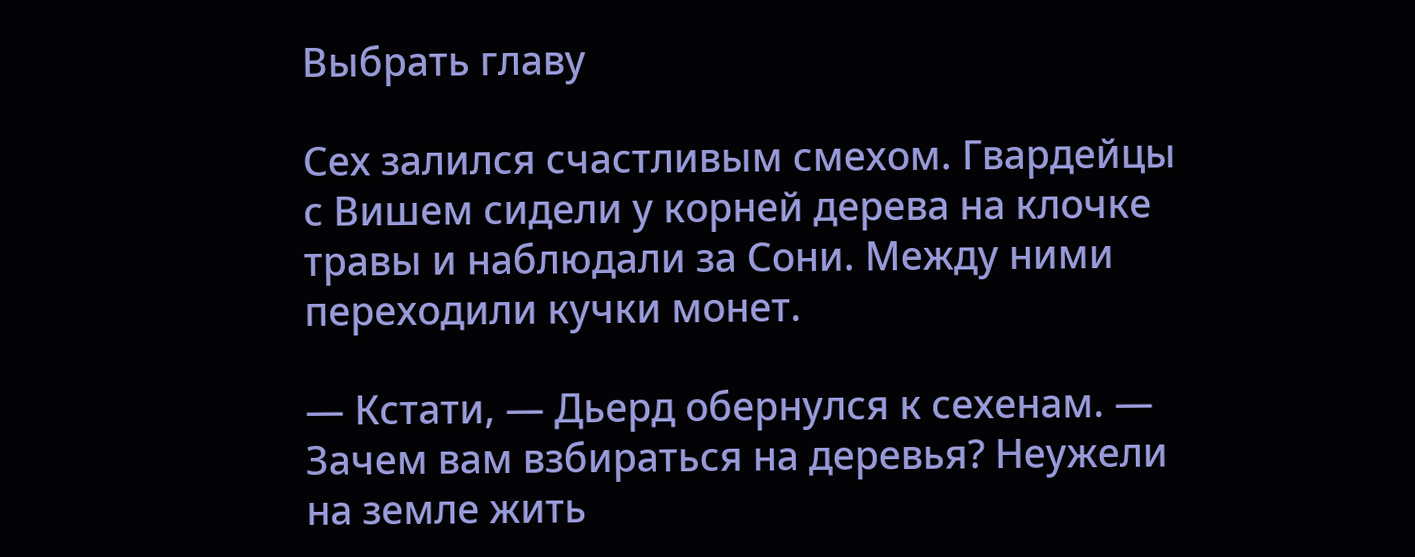Выбрать главу

Сех залился счастливым смехом. Гвардейцы с Вишем сидели у корней дерева на клочке травы и наблюдали за Сони. Между ними переходили кучки монет.

— Кстати, — Дьерд обернулся к сехенам. — Зачем вам взбираться на деревья? Неужели на земле жить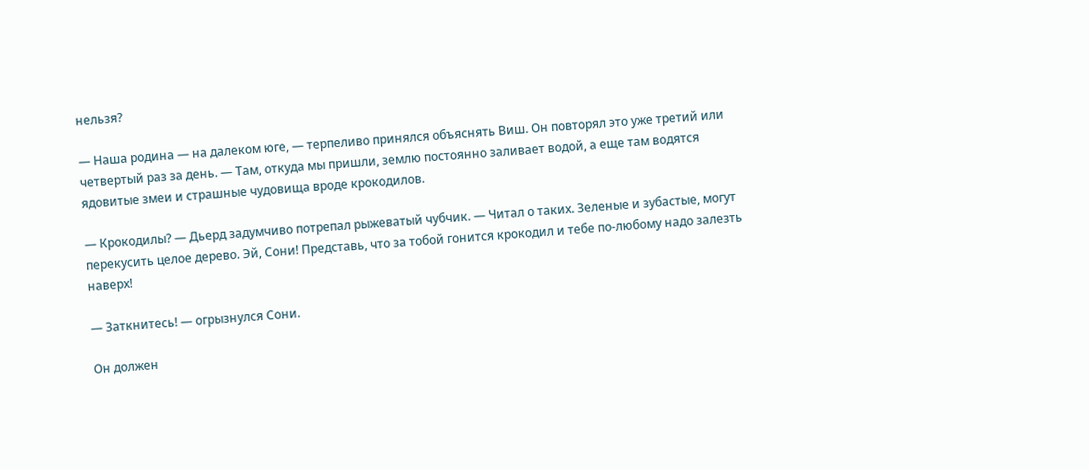нельзя?

— Наша родина — на далеком юге, — терпеливо принялся объяснять Виш. Он повторял это уже третий или четвертый раз за день. — Там, откуда мы пришли, землю постоянно заливает водой, а еще там водятся ядовитые змеи и страшные чудовища вроде крокодилов.

— Крокодилы? — Дьерд задумчиво потрепал рыжеватый чубчик. — Читал о таких. Зеленые и зубастые, могут перекусить целое дерево. Эй, Сони! Представь, что за тобой гонится крокодил и тебе по-любому надо залезть наверх!

— Заткнитесь! — огрызнулся Сони.

Он должен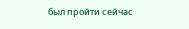был пройти сейчас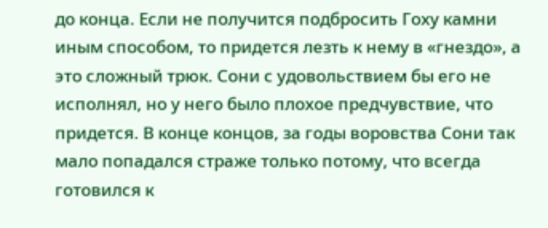до конца. Если не получится подбросить Гоху камни иным способом, то придется лезть к нему в «гнездо», а это сложный трюк. Сони с удовольствием бы его не исполнял, но у него было плохое предчувствие, что придется. В конце концов, за годы воровства Сони так мало попадался страже только потому, что всегда готовился к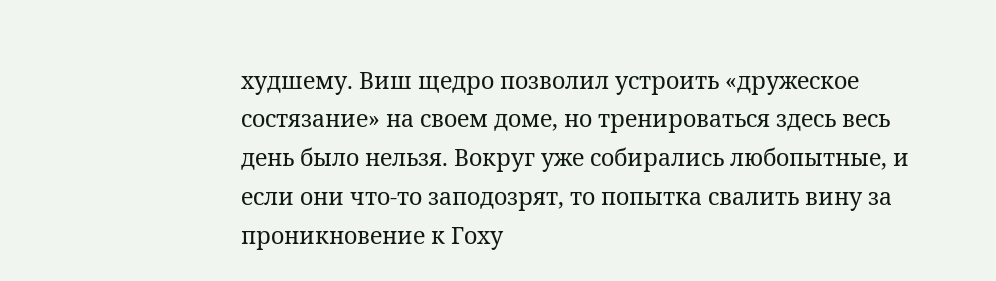худшему. Виш щедро позволил устроить «дружеское состязание» на своем доме, но тренироваться здесь весь день было нельзя. Вокруг уже собирались любопытные, и если они что-то заподозрят, то попытка свалить вину за проникновение к Гоху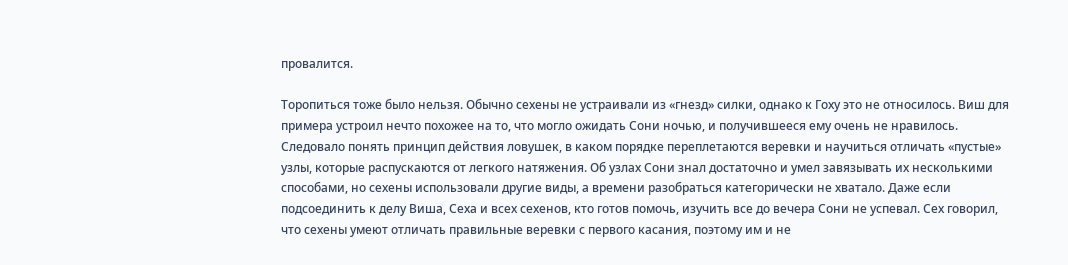провалится.

Торопиться тоже было нельзя. Обычно сехены не устраивали из «гнезд» силки, однако к Гоху это не относилось. Виш для примера устроил нечто похожее на то, что могло ожидать Сони ночью, и получившееся ему очень не нравилось. Следовало понять принцип действия ловушек, в каком порядке переплетаются веревки и научиться отличать «пустые» узлы, которые распускаются от легкого натяжения. Об узлах Сони знал достаточно и умел завязывать их несколькими способами, но сехены использовали другие виды, а времени разобраться категорически не хватало. Даже если подсоединить к делу Виша, Сеха и всех сехенов, кто готов помочь, изучить все до вечера Сони не успевал. Сех говорил, что сехены умеют отличать правильные веревки с первого касания, поэтому им и не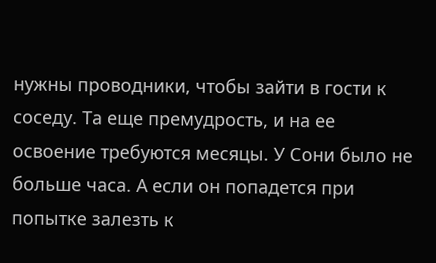нужны проводники, чтобы зайти в гости к соседу. Та еще премудрость, и на ее освоение требуются месяцы. У Сони было не больше часа. А если он попадется при попытке залезть к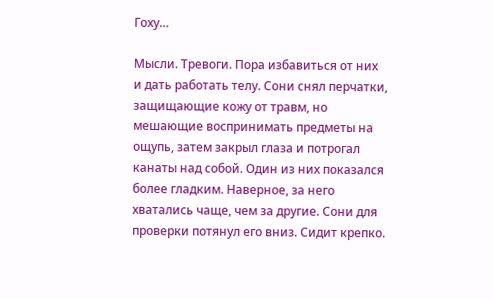Гоху…

Мысли. Тревоги. Пора избавиться от них и дать работать телу. Сони снял перчатки, защищающие кожу от травм, но мешающие воспринимать предметы на ощупь, затем закрыл глаза и потрогал канаты над собой. Один из них показался более гладким. Наверное, за него хватались чаще, чем за другие. Сони для проверки потянул его вниз. Сидит крепко.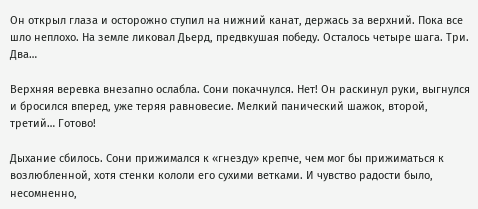Он открыл глаза и осторожно ступил на нижний канат, держась за верхний. Пока все шло неплохо. На земле ликовал Дьерд, предвкушая победу. Осталось четыре шага. Три. Два…

Верхняя веревка внезапно ослабла. Сони покачнулся. Нет! Он раскинул руки, выгнулся и бросился вперед, уже теряя равновесие. Мелкий панический шажок, второй, третий… Готово!

Дыхание сбилось. Сони прижимался к «гнезду» крепче, чем мог бы прижиматься к возлюбленной, хотя стенки кололи его сухими ветками. И чувство радости было, несомненно,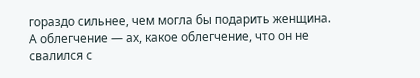гораздо сильнее, чем могла бы подарить женщина. А облегчение — ах, какое облегчение, что он не свалился с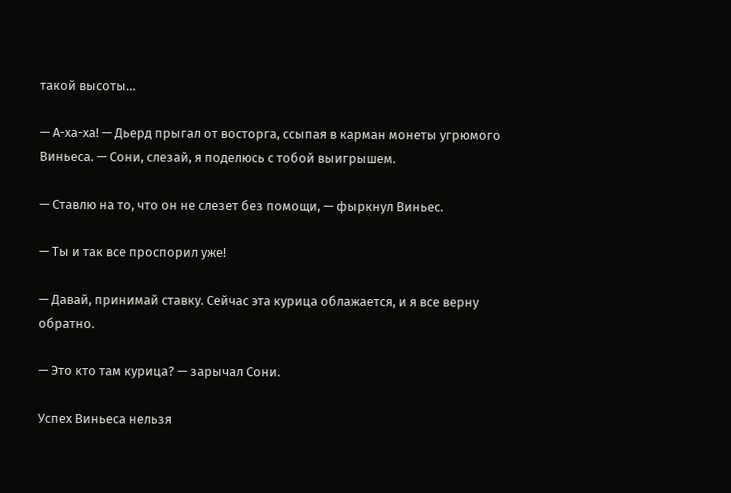такой высоты…

— А-ха-ха! — Дьерд прыгал от восторга, ссыпая в карман монеты угрюмого Виньеса. — Сони, слезай, я поделюсь с тобой выигрышем.

— Ставлю на то, что он не слезет без помощи, — фыркнул Виньес.

— Ты и так все проспорил уже!

— Давай, принимай ставку. Сейчас эта курица облажается, и я все верну обратно.

— Это кто там курица? — зарычал Сони.

Успех Виньеса нельзя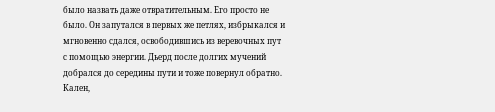было назвать даже отвратительным. Его просто не было. Он запутался в первых же петлях, избрыкался и мгновенно сдался, освободившись из веревочных пут с помощью энергии. Дьерд после долгих мучений добрался до середины пути и тоже повернул обратно. Кален,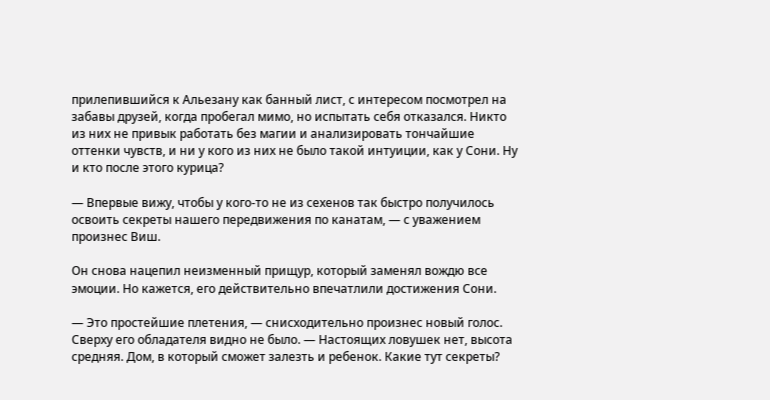прилепившийся к Альезану как банный лист, с интересом посмотрел на забавы друзей, когда пробегал мимо, но испытать себя отказался. Никто из них не привык работать без магии и анализировать тончайшие оттенки чувств, и ни у кого из них не было такой интуиции, как у Сони. Ну и кто после этого курица?

— Впервые вижу, чтобы у кого-то не из сехенов так быстро получилось освоить секреты нашего передвижения по канатам, — с уважением произнес Виш.

Он снова нацепил неизменный прищур, который заменял вождю все эмоции. Но кажется, его действительно впечатлили достижения Сони.

— Это простейшие плетения, — снисходительно произнес новый голос. Сверху его обладателя видно не было. — Настоящих ловушек нет, высота средняя. Дом, в который сможет залезть и ребенок. Какие тут секреты?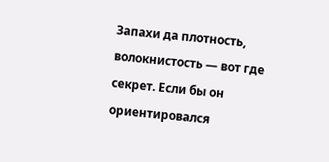Запахи да плотность, волокнистость — вот где секрет. Если бы он ориентировался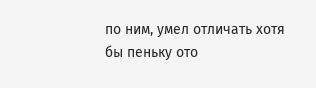по ним, умел отличать хотя бы пеньку ото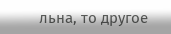льна, то другое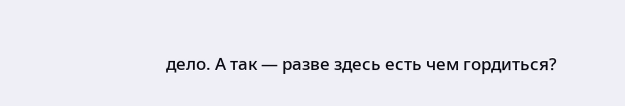дело. А так — разве здесь есть чем гордиться?